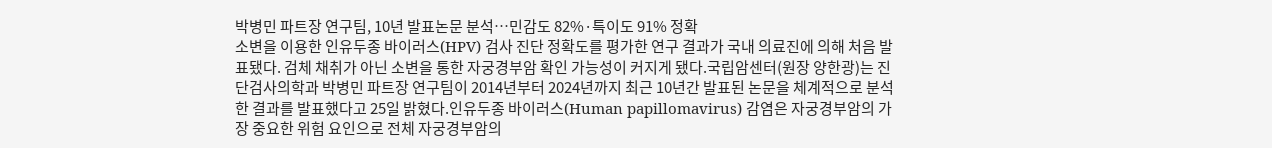박병민 파트장 연구팀, 10년 발표논문 분석…민감도 82%·특이도 91% 정확
소변을 이용한 인유두종 바이러스(HPV) 검사 진단 정확도를 평가한 연구 결과가 국내 의료진에 의해 처음 발표됐다. 검체 채취가 아닌 소변을 통한 자궁경부암 확인 가능성이 커지게 됐다.국립암센터(원장 양한광)는 진단검사의학과 박병민 파트장 연구팀이 2014년부터 2024년까지 최근 10년간 발표된 논문을 체계적으로 분석한 결과를 발표했다고 25일 밝혔다.인유두종 바이러스(Human papillomavirus) 감염은 자궁경부암의 가장 중요한 위험 요인으로 전체 자궁경부암의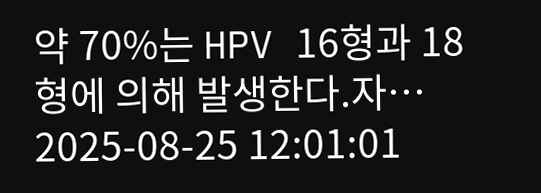약 70%는 HPV 16형과 18형에 의해 발생한다.자…
2025-08-25 12:01:01